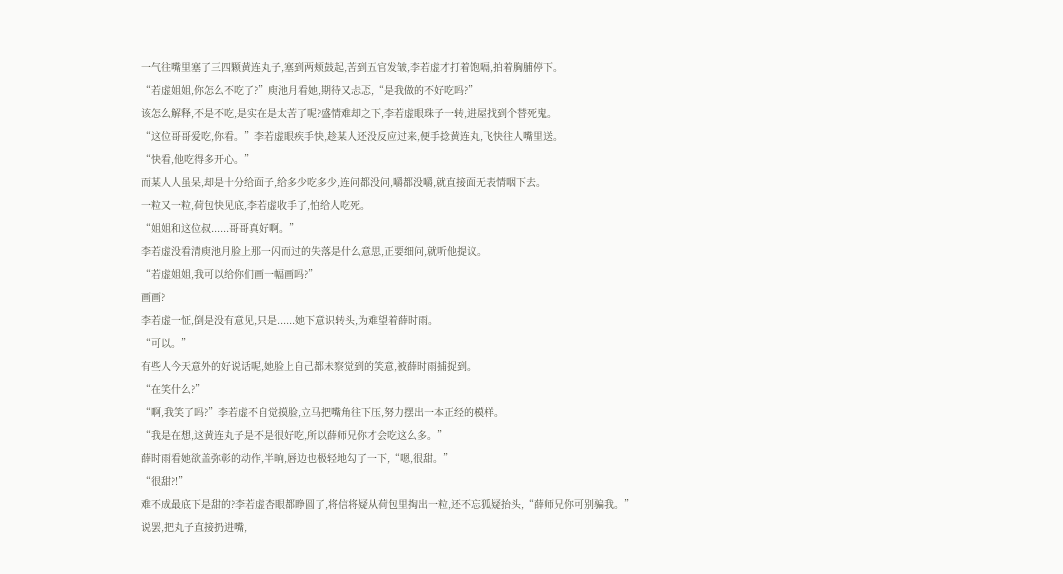一气往嘴里塞了三四颗黄连丸子,塞到两颊鼓起,苦到五官发皱,李若虚才打着饱嗝,拍着胸脯停下。
“若虚姐姐,你怎么不吃了?”庾池月看她,期待又忐忑,“是我做的不好吃吗?”
该怎么解释,不是不吃,是实在是太苦了呢?盛情难却之下,李若虚眼珠子一转,进屋找到个替死鬼。
“这位哥哥爱吃,你看。”李若虚眼疾手快,趁某人还没反应过来,便手捻黄连丸,飞快往人嘴里送。
“快看,他吃得多开心。”
而某人人虽呆,却是十分给面子,给多少吃多少,连问都没问,嚼都没嚼,就直接面无表情咽下去。
一粒又一粒,荷包快见底,李若虚收手了,怕给人吃死。
“姐姐和这位叔......哥哥真好啊。”
李若虚没看清庾池月脸上那一闪而过的失落是什么意思,正要细问,就听他提议。
“若虚姐姐,我可以给你们画一幅画吗?”
画画?
李若虚一怔,倒是没有意见,只是......她下意识转头,为难望着薛时雨。
“可以。”
有些人今天意外的好说话呢,她脸上自己都未察觉到的笑意,被薛时雨捕捉到。
“在笑什么?”
“啊,我笑了吗?”李若虚不自觉摸脸,立马把嘴角往下压,努力摆出一本正经的模样。
“我是在想,这黄连丸子是不是很好吃,所以薛师兄你才会吃这么多。”
薛时雨看她欲盖弥彰的动作,半晌,唇边也极轻地勾了一下,“嗯,很甜。”
“很甜?!”
难不成最底下是甜的?李若虚杏眼都睁圆了,将信将疑从荷包里掏出一粒,还不忘狐疑抬头,“薛师兄你可别骗我。”
说罢,把丸子直接扔进嘴,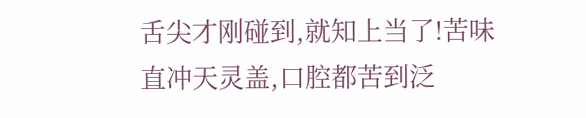舌尖才刚碰到,就知上当了!苦味直冲天灵盖,口腔都苦到泛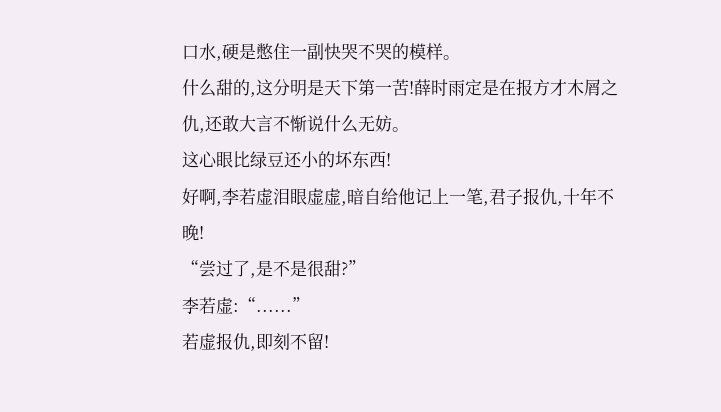口水,硬是憋住一副快哭不哭的模样。
什么甜的,这分明是天下第一苦!薛时雨定是在报方才木屑之仇,还敢大言不惭说什么无妨。
这心眼比绿豆还小的坏东西!
好啊,李若虚泪眼虚虚,暗自给他记上一笔,君子报仇,十年不晚!
“尝过了,是不是很甜?”
李若虚:“......”
若虚报仇,即刻不留!